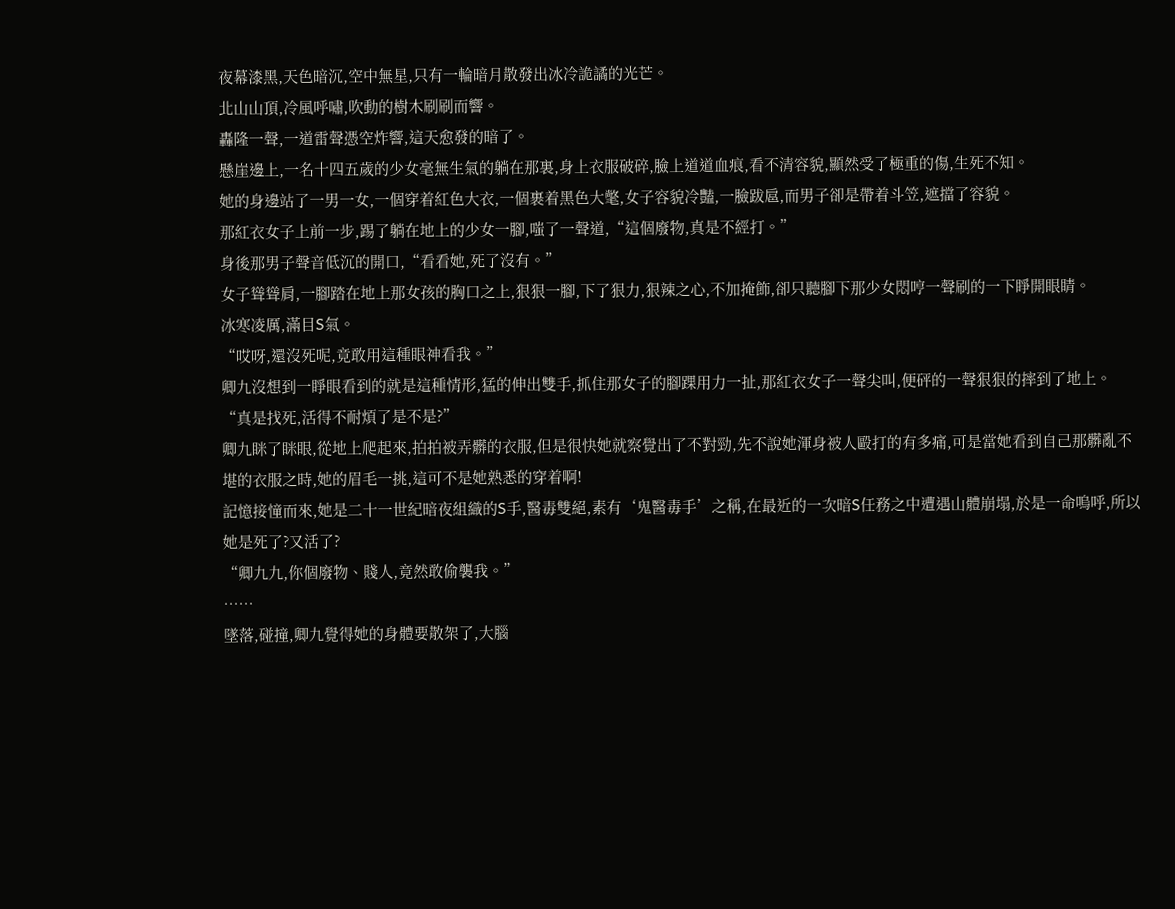夜幕漆黑,天色暗沉,空中無星,只有一輪暗月散發出冰冷詭譎的光芒。
北山山頂,冷風呼嘯,吹動的樹木刷刷而響。
轟隆一聲,一道雷聲憑空炸響,這天愈發的暗了。
懸崖邊上,一名十四五歲的少女毫無生氣的躺在那裏,身上衣服破碎,臉上道道血痕,看不清容貌,顯然受了極重的傷,生死不知。
她的身邊站了一男一女,一個穿着紅色大衣,一個裹着黑色大氅,女子容貌冷豔,一臉跋扈,而男子卻是帶着斗笠,遮擋了容貌。
那紅衣女子上前一步,踢了躺在地上的少女一腳,嗤了一聲道,“這個廢物,真是不經打。”
身後那男子聲音低沉的開口,“看看她,死了沒有。”
女子聳聳肩,一腳踏在地上那女孩的胸口之上,狠狠一腳,下了狠力,狠辣之心,不加掩飾,卻只聽腳下那少女悶哼一聲刷的一下睜開眼睛。
冰寒凌厲,滿目S氣。
“哎呀,還沒死呢,竟敢用這種眼神看我。”
卿九沒想到一睜眼看到的就是這種情形,猛的伸出雙手,抓住那女子的腳踝用力一扯,那紅衣女子一聲尖叫,便砰的一聲狠狠的摔到了地上。
“真是找死,活得不耐煩了是不是?”
卿九眯了眯眼,從地上爬起來,拍拍被弄髒的衣服,但是很快她就察覺出了不對勁,先不說她渾身被人毆打的有多痛,可是當她看到自己那髒亂不堪的衣服之時,她的眉毛一挑,這可不是她熟悉的穿着啊!
記憶接憧而來,她是二十一世紀暗夜組織的S手,醫毒雙絕,素有‘鬼醫毒手’之稱,在最近的一次暗S任務之中遭遇山體崩塌,於是一命嗚呼,所以她是死了?又活了?
“卿九九,你個廢物、賤人,竟然敢偷襲我。”
……
墜落,碰撞,卿九覺得她的身體要散架了,大腦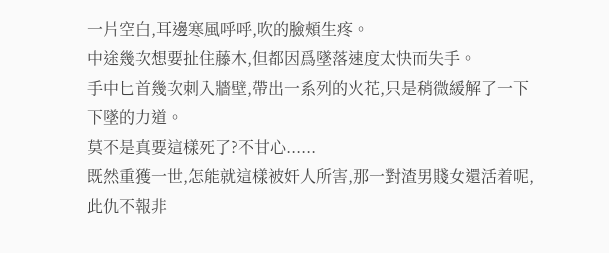一片空白,耳邊寒風呼呼,吹的臉頰生疼。
中途幾次想要扯住藤木,但都因爲墜落速度太快而失手。
手中匕首幾次刺入牆壁,帶出一系列的火花,只是稍微緩解了一下下墜的力道。
莫不是真要這樣死了?不甘心......
既然重獲一世,怎能就這樣被奸人所害,那一對渣男賤女還活着呢,此仇不報非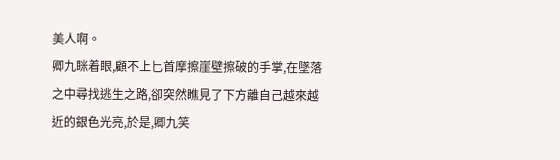美人啊。
卿九眯着眼,顧不上匕首摩擦崖壁擦破的手掌,在墜落之中尋找逃生之路,卻突然瞧見了下方離自己越來越近的銀色光亮,於是,卿九笑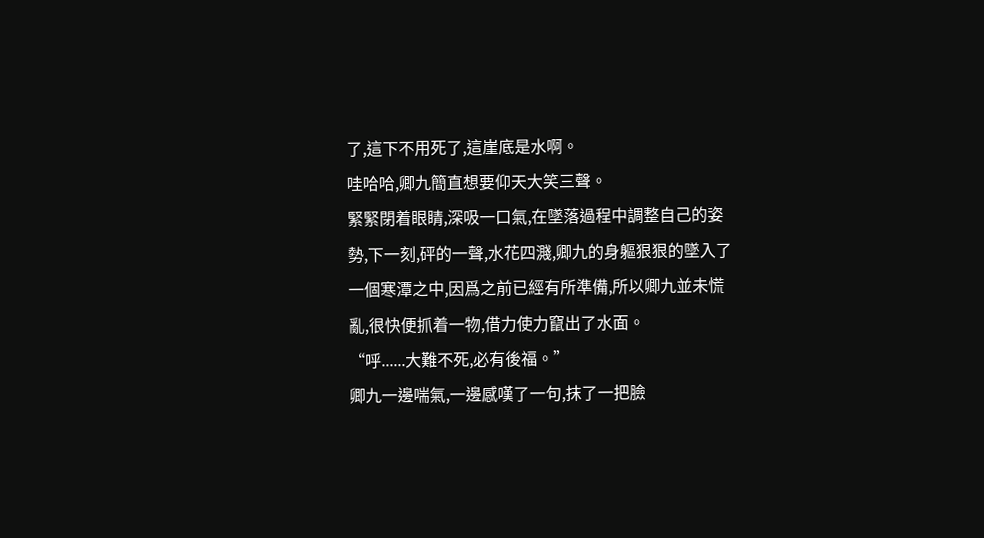了,這下不用死了,這崖底是水啊。
哇哈哈,卿九簡直想要仰天大笑三聲。
緊緊閉着眼睛,深吸一口氣,在墜落過程中調整自己的姿勢,下一刻,砰的一聲,水花四濺,卿九的身軀狠狠的墜入了一個寒潭之中,因爲之前已經有所準備,所以卿九並未慌亂,很快便抓着一物,借力使力竄出了水面。
“呼......大難不死,必有後福。”
卿九一邊喘氣,一邊感嘆了一句,抹了一把臉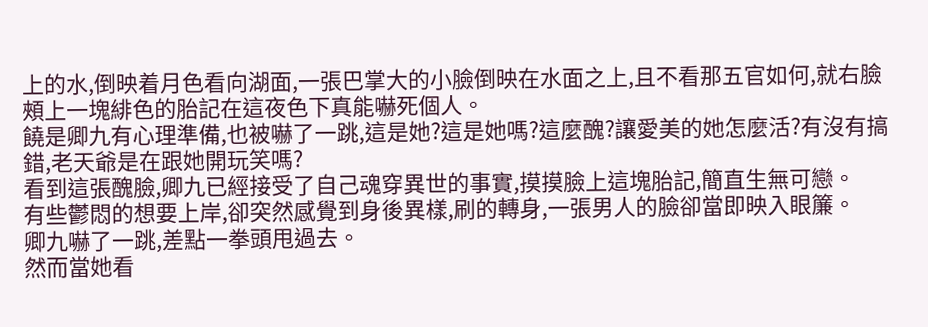上的水,倒映着月色看向湖面,一張巴掌大的小臉倒映在水面之上,且不看那五官如何,就右臉頰上一塊緋色的胎記在這夜色下真能嚇死個人。
饒是卿九有心理準備,也被嚇了一跳,這是她?這是她嗎?這麼醜?讓愛美的她怎麼活?有沒有搞錯,老天爺是在跟她開玩笑嗎?
看到這張醜臉,卿九已經接受了自己魂穿異世的事實,摸摸臉上這塊胎記,簡直生無可戀。
有些鬱悶的想要上岸,卻突然感覺到身後異樣,刷的轉身,一張男人的臉卻當即映入眼簾。
卿九嚇了一跳,差點一拳頭甩過去。
然而當她看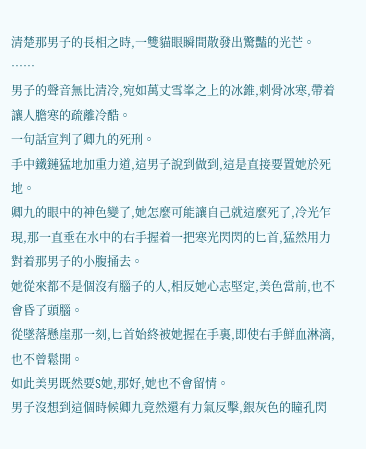清楚那男子的長相之時,一雙貓眼瞬間散發出驚豔的光芒。
……
男子的聲音無比清冷,宛如萬丈雪峯之上的冰錐,刺骨冰寒,帶着讓人膽寒的疏離冷酷。
一句話宣判了卿九的死刑。
手中鐵鏈猛地加重力道,這男子說到做到,這是直接要置她於死地。
卿九的眼中的神色變了,她怎麼可能讓自己就這麼死了,冷光乍現,那一直垂在水中的右手握着一把寒光閃閃的匕首,猛然用力對着那男子的小腹捅去。
她從來都不是個沒有腦子的人,相反她心志堅定,美色當前,也不會昏了頭腦。
從墜落懸崖那一刻,匕首始終被她握在手裏,即使右手鮮血淋漓,也不曾鬆開。
如此美男既然要S她,那好,她也不會留情。
男子沒想到這個時候卿九竟然還有力氣反擊,銀灰色的瞳孔閃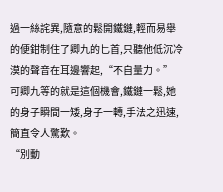過一絲詫異,隨意的鬆開鐵鏈,輕而易舉的便鉗制住了卿九的匕首,只聽他低沉冷漠的聲音在耳邊響起,“不自量力。”
可卿九等的就是這個機會,鐵鏈一鬆,她的身子瞬間一矮,身子一轉,手法之迅速,簡直令人驚歎。
“別動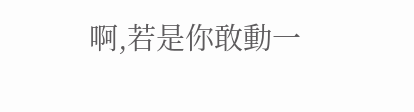啊,若是你敢動一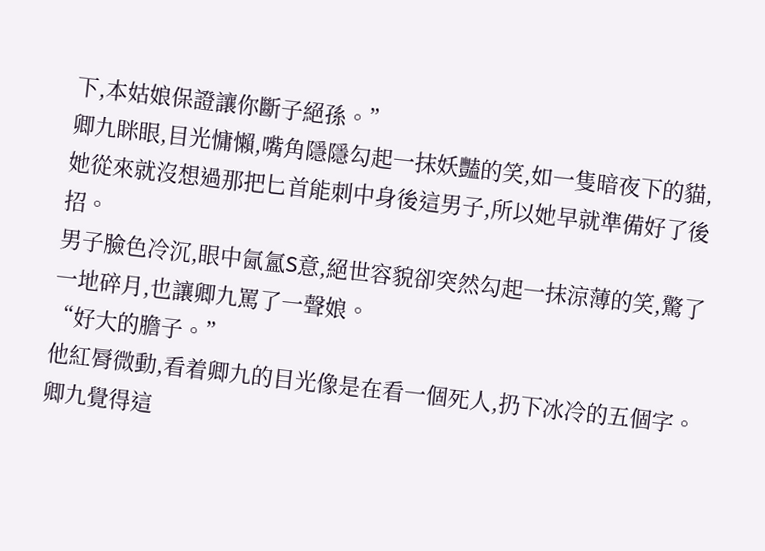下,本姑娘保證讓你斷子絕孫。”
卿九眯眼,目光慵懶,嘴角隱隱勾起一抹妖豔的笑,如一隻暗夜下的貓,她從來就沒想過那把匕首能刺中身後這男子,所以她早就準備好了後招。
男子臉色冷沉,眼中氤氳S意,絕世容貌卻突然勾起一抹涼薄的笑,驚了一地碎月,也讓卿九罵了一聲娘。
“好大的膽子。”
他紅脣微動,看着卿九的目光像是在看一個死人,扔下冰冷的五個字。
卿九覺得這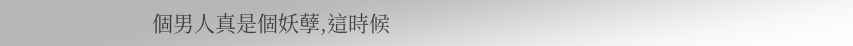個男人真是個妖孽,這時候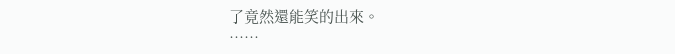了竟然還能笑的出來。
……